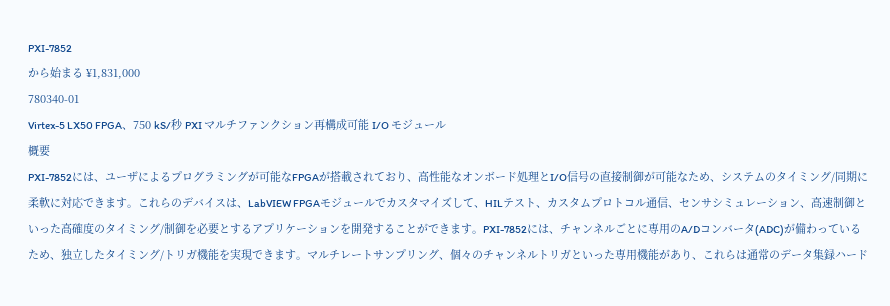PXI-7852
から始まる ¥1,831,000
780340-01
Virtex-5 LX50 FPGA、750 kS/秒 PXI マルチファンクション再構成可能 I/O モジュール
概要
PXI-7852には、ユーザによるプログラミングが可能なFPGAが搭載されており、高性能なオンボード処理とI/O信号の直接制御が可能なため、システムのタイミング/同期に柔軟に対応できます。これらのデバイスは、LabVIEW FPGAモジュールでカスタマイズして、HILテスト、カスタムプロトコル通信、センサシミュレーション、高速制御といった高確度のタイミング/制御を必要とするアプリケーションを開発することができます。PXI-7852には、チャンネルごとに専用のA/Dコンバータ(ADC)が備わっているため、独立したタイミング/トリガ機能を実現できます。マルチレートサンプリング、個々のチャンネルトリガといった専用機能があり、これらは通常のデータ集録ハード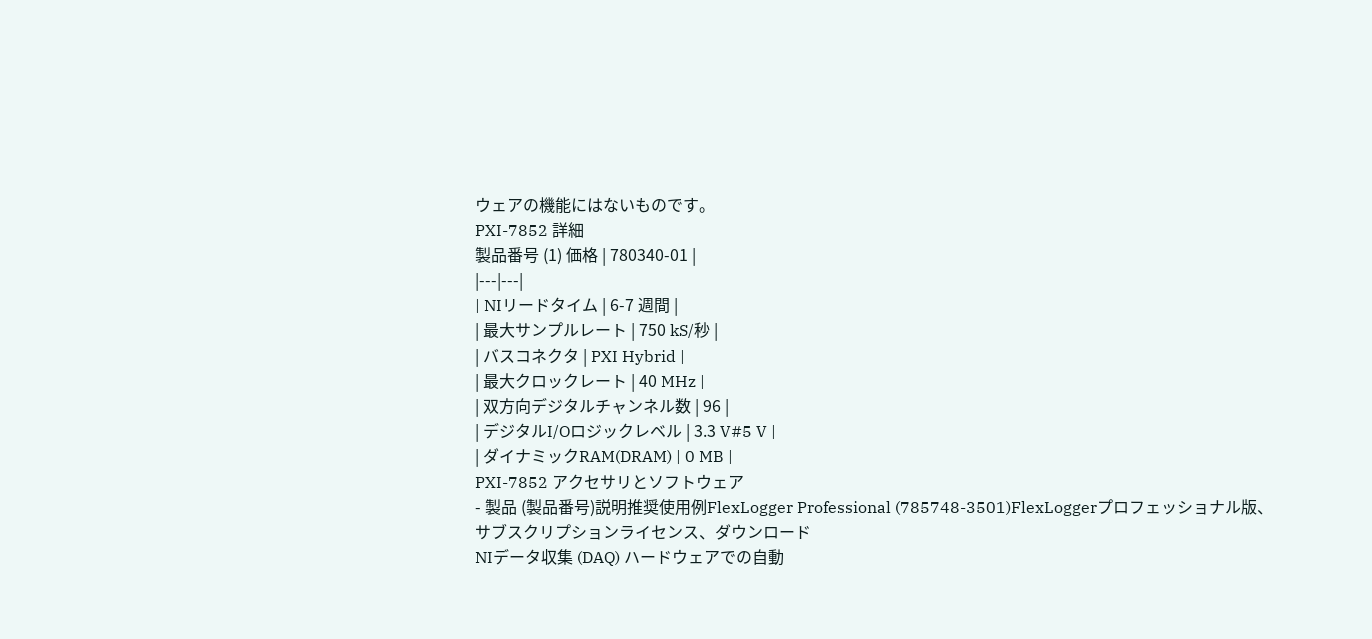ウェアの機能にはないものです。
PXI-7852 詳細
製品番号 (1) 価格 | 780340-01 |
|---|---|
| NIリードタイム | 6-7 週間 |
| 最大サンプルレート | 750 kS/秒 |
| バスコネクタ | PXI Hybrid |
| 最大クロックレート | 40 MHz |
| 双方向デジタルチャンネル数 | 96 |
| デジタルI/Oロジックレベル | 3.3 V#5 V |
| ダイナミックRAM(DRAM) | 0 MB |
PXI-7852 アクセサリとソフトウェア
- 製品 (製品番号)説明推奨使用例FlexLogger Professional (785748-3501)FlexLoggerプロフェッショナル版、サブスクリプションライセンス、ダウンロード
NIデータ収集 (DAQ) ハードウェアでの自動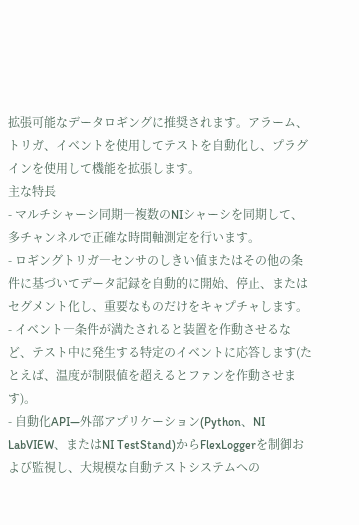拡張可能なデータロギングに推奨されます。アラーム、トリガ、イベントを使用してテストを自動化し、プラグインを使用して機能を拡張します。
主な特長
- マルチシャーシ同期―複数のNIシャーシを同期して、多チャンネルで正確な時間軸測定を行います。
- ロギングトリガ―センサのしきい値またはその他の条件に基づいてデータ記録を自動的に開始、停止、またはセグメント化し、重要なものだけをキャプチャします。
- イベント―条件が満たされると装置を作動させるなど、テスト中に発生する特定のイベントに応答します(たとえば、温度が制限値を超えるとファンを作動させます)。
- 自動化API―外部アプリケーション(Python、NI LabVIEW、またはNI TestStand)からFlexLoggerを制御および監視し、大規模な自動テストシステムへの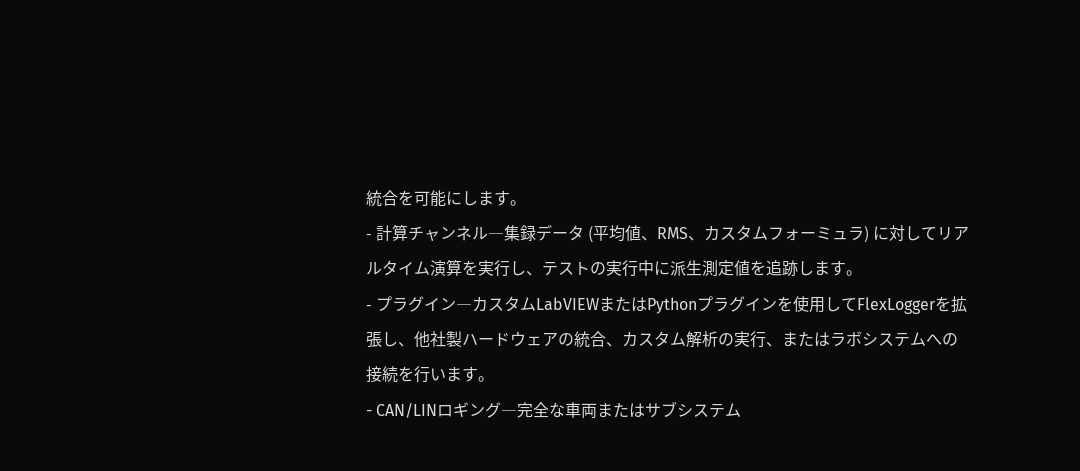統合を可能にします。
- 計算チャンネル―集録データ (平均値、RMS、カスタムフォーミュラ) に対してリアルタイム演算を実行し、テストの実行中に派生測定値を追跡します。
- プラグイン―カスタムLabVIEWまたはPythonプラグインを使用してFlexLoggerを拡張し、他社製ハードウェアの統合、カスタム解析の実行、またはラボシステムへの接続を行います。
- CAN/LINロギング―完全な車両またはサブシステム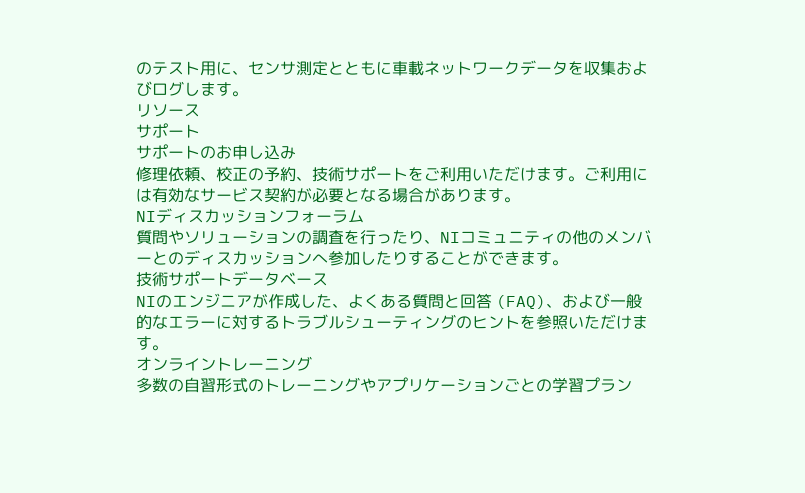のテスト用に、センサ測定とともに車載ネットワークデータを収集およびログします。
リソース
サポート
サポートのお申し込み
修理依頼、校正の予約、技術サポートをご利用いただけます。ご利用には有効なサービス契約が必要となる場合があります。
NIディスカッションフォーラム
質問やソリューションの調査を行ったり、NIコミュニティの他のメンバーとのディスカッションへ参加したりすることができます。
技術サポートデータベース
NIのエンジニアが作成した、よくある質問と回答 (FAQ)、および一般的なエラーに対するトラブルシューティングのヒントを参照いただけます。
オンライントレーニング
多数の自習形式のトレーニングやアプリケーションごとの学習プラン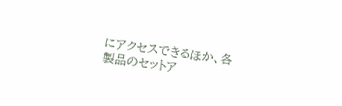にアクセスできるほか、各製品のセットア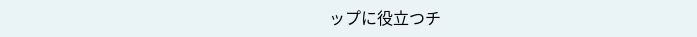ップに役立つチ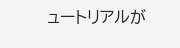ュートリアルが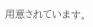用意されています。